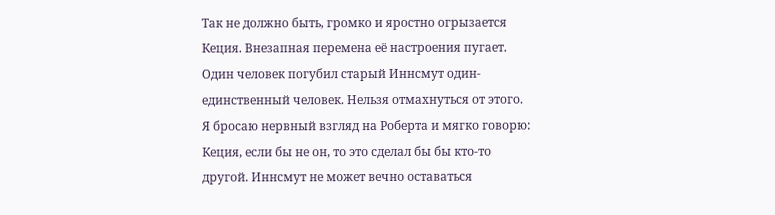Так не должно быть, громко и яростно огрызается Кеция. Внезапная перемена её настроения пугает. Один человек погубил старый Иннсмут один-единственный человек. Нельзя отмахнуться от этого.
Я бросаю нервный взгляд на Роберта и мягко говорю: Кеция, если бы не он, то это сделал бы бы кто-то другой. Иннсмут не может вечно оставаться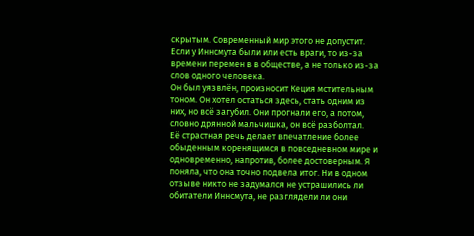скрытым. Современный мир этого не допустит. Если у Иннсмута были или есть враги, то из-за времени перемен в в обществе, а не только из-за слов одного человека.
Он был уязвлён, произносит Кеция мстительным тоном. Он хотел остаться здесь, стать одним из них, но всё загубил. Они прогнали его, а потом, словно дрянной мальчишка, он всё разболтал.
Её страстная речь делает впечатление более обыденным коренящимся в повседневном мире и одновременно, напротив, более достоверным. Я поняла, что она точно подвела итог. Ни в одном отзыве никто не задумался не устрашились ли обитатели Иннсмута, не разглядели ли они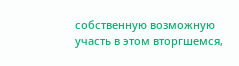собственную возможную участь в этом вторгшемся,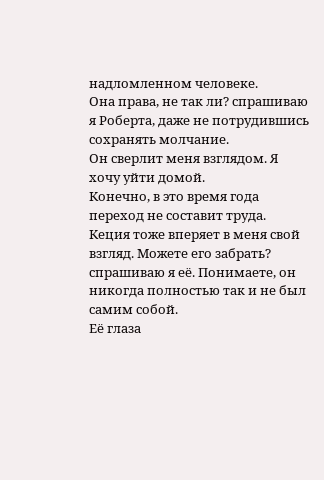надломленном человеке.
Она права, не так ли? спрашиваю я Роберта, даже не потрудившись сохранять молчание.
Он сверлит меня взглядом. Я хочу уйти домой.
Конечно, в это время года переход не составит труда.
Кеция тоже вперяет в меня свой взгляд. Можете его забрать? спрашиваю я её. Понимаете, он никогда полностью так и не был самим собой.
Её глаза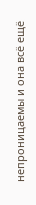непроницаемы и она всё ещё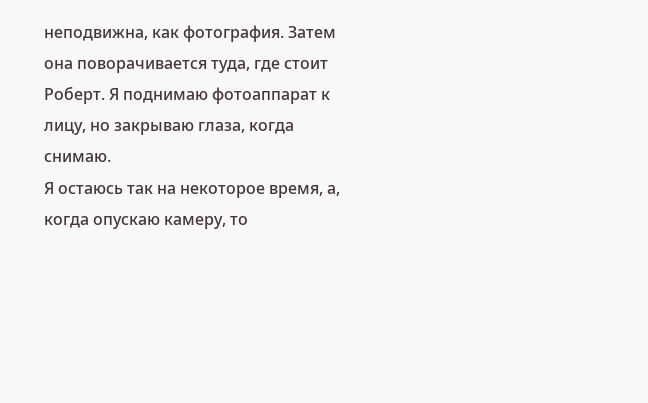неподвижна, как фотография. Затем она поворачивается туда, где стоит Роберт. Я поднимаю фотоаппарат к лицу, но закрываю глаза, когда снимаю.
Я остаюсь так на некоторое время, а, когда опускаю камеру, то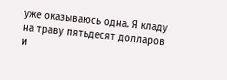уже оказываюсь одна. Я кладу на траву пятьдесят долларов и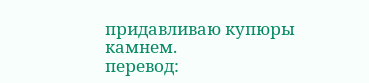придавливаю купюры камнем.
перевод: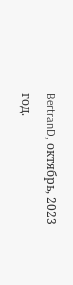BertranD, октябрь, 2023 год.